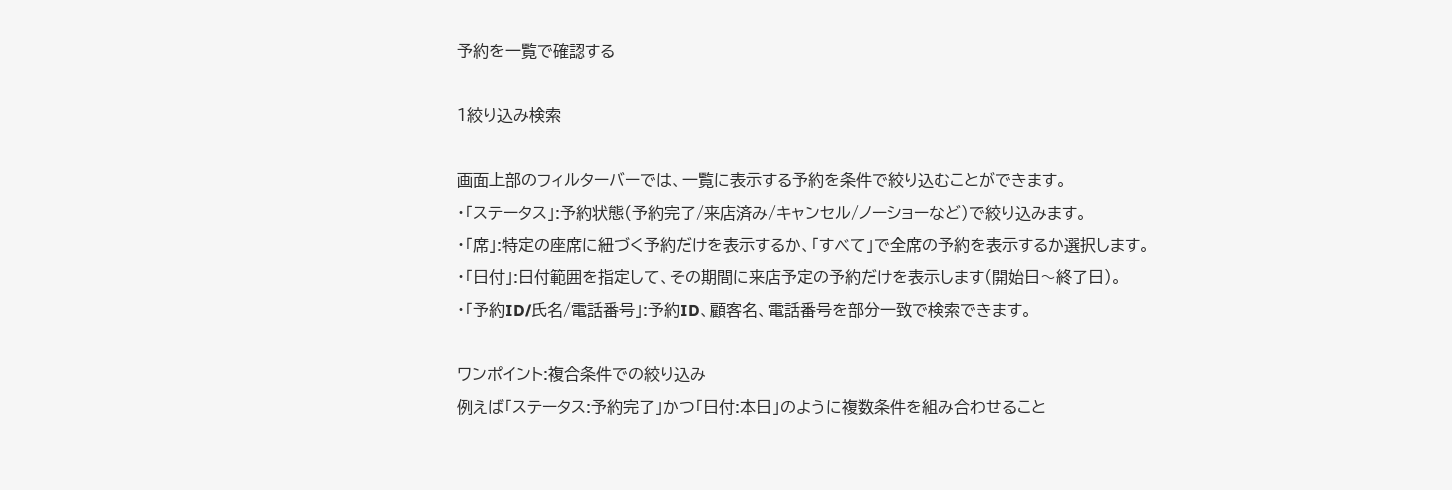予約を一覧で確認する

1絞り込み検索

画面上部のフィルターバーでは、一覧に表示する予約を条件で絞り込むことができます。
・「ステータス」:予約状態(予約完了/来店済み/キャンセル/ノーショーなど)で絞り込みます。
・「席」:特定の座席に紐づく予約だけを表示するか、「すべて」で全席の予約を表示するか選択します。
・「日付」:日付範囲を指定して、その期間に来店予定の予約だけを表示します(開始日〜終了日)。
・「予約ID/氏名/電話番号」:予約ID、顧客名、電話番号を部分一致で検索できます。

ワンポイント:複合条件での絞り込み
例えば「ステータス:予約完了」かつ「日付:本日」のように複数条件を組み合わせること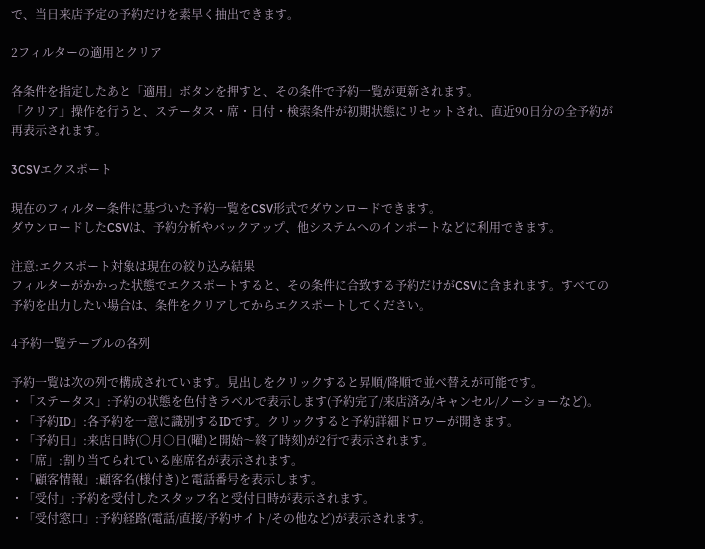で、当日来店予定の予約だけを素早く抽出できます。

2フィルターの適用とクリア

各条件を指定したあと「適用」ボタンを押すと、その条件で予約一覧が更新されます。
「クリア」操作を行うと、ステータス・席・日付・検索条件が初期状態にリセットされ、直近90日分の全予約が再表示されます。

3CSVエクスポート

現在のフィルター条件に基づいた予約一覧をCSV形式でダウンロードできます。
ダウンロードしたCSVは、予約分析やバックアップ、他システムへのインポートなどに利用できます。

注意:エクスポート対象は現在の絞り込み結果
フィルターがかかった状態でエクスポートすると、その条件に合致する予約だけがCSVに含まれます。すべての予約を出力したい場合は、条件をクリアしてからエクスポートしてください。

4予約一覧テーブルの各列

予約一覧は次の列で構成されています。見出しをクリックすると昇順/降順で並べ替えが可能です。
・「ステータス」:予約の状態を色付きラベルで表示します(予約完了/来店済み/キャンセル/ノーショーなど)。
・「予約ID」:各予約を一意に識別するIDです。クリックすると予約詳細ドロワーが開きます。
・「予約日」:来店日時(○月○日(曜)と開始〜終了時刻)が2行で表示されます。
・「席」:割り当てられている座席名が表示されます。
・「顧客情報」:顧客名(様付き)と電話番号を表示します。
・「受付」:予約を受付したスタッフ名と受付日時が表示されます。
・「受付窓口」:予約経路(電話/直接/予約サイト/その他など)が表示されます。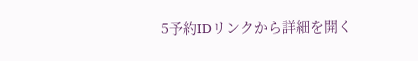5予約IDリンクから詳細を開く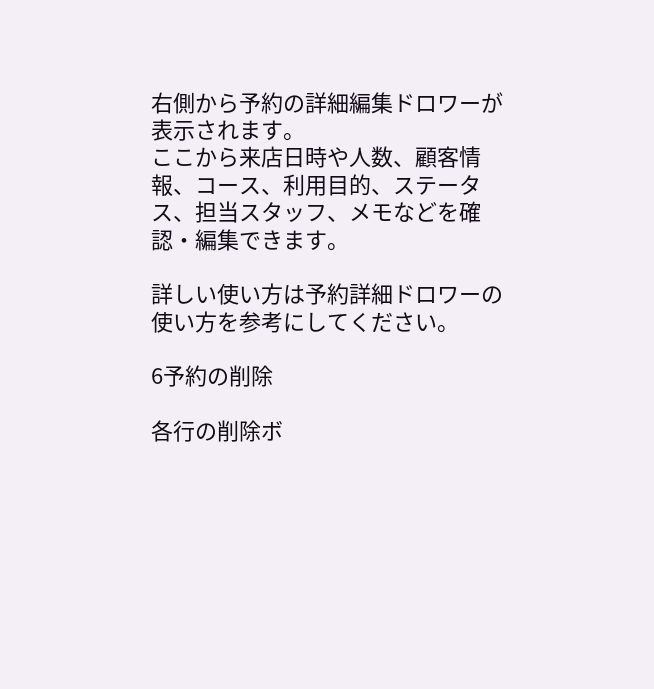右側から予約の詳細編集ドロワーが表示されます。
ここから来店日時や人数、顧客情報、コース、利用目的、ステータス、担当スタッフ、メモなどを確認・編集できます。

詳しい使い方は予約詳細ドロワーの使い方を参考にしてください。

6予約の削除

各行の削除ボ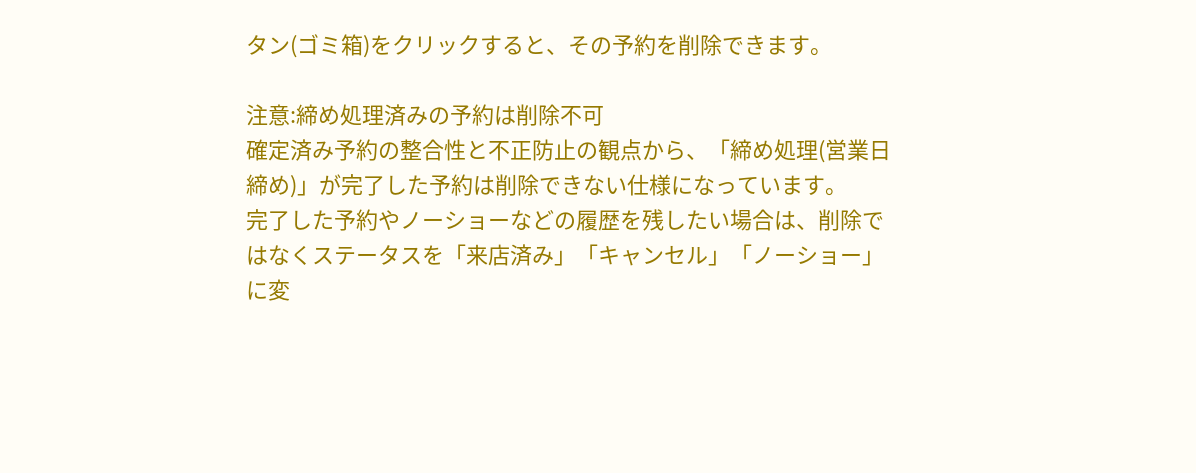タン(ゴミ箱)をクリックすると、その予約を削除できます。

注意:締め処理済みの予約は削除不可
確定済み予約の整合性と不正防止の観点から、「締め処理(営業日締め)」が完了した予約は削除できない仕様になっています。
完了した予約やノーショーなどの履歴を残したい場合は、削除ではなくステータスを「来店済み」「キャンセル」「ノーショー」に変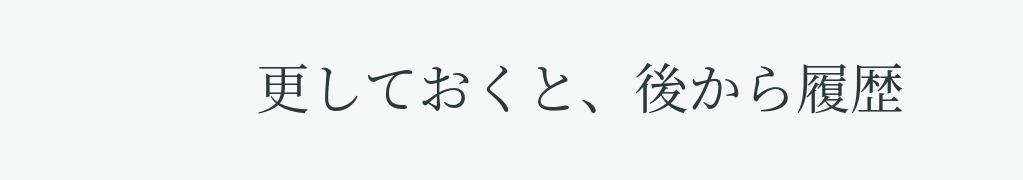更しておくと、後から履歴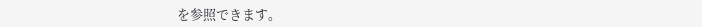を参照できます。